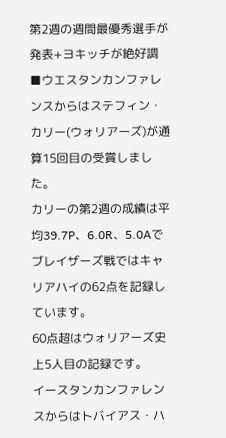第2週の週間最優秀選手が発表+ヨキッチが絶好調
■ウエスタンカンファレンスからはステフィン・カリー(ウォリアーズ)が通算15回目の受賞しました。
カリーの第2週の成績は平均39.7P、6.0R、5.0Aでブレイザーズ戦ではキャリアハイの62点を記録しています。
60点超はウォリアーズ史上5人目の記録です。
イースタンカンファレンスからはトバイアス・ハ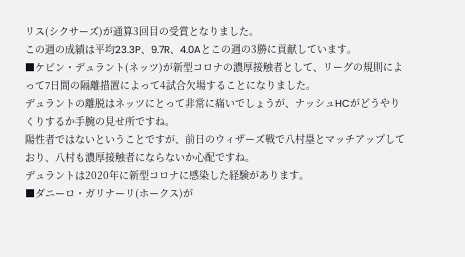リス(シクサーズ)が通算3回目の受賞となりました。
この週の成績は平均23.3P、9.7R、4.0Aとこの週の3勝に貢献しています。
■ケビン・デュラント(ネッツ)が新型コロナの濃厚接触者として、リーグの規則によって7日間の隔離措置によって4試合欠場することになりました。
デュラントの離脱はネッツにとって非常に痛いでしょうが、ナッシュHCがどうやりくりするか手腕の見せ所ですね。
陽性者ではないということですが、前日のウィザーズ戦で八村塁とマッチアップしており、八村も濃厚接触者にならないか心配ですね。
デュラントは2020年に新型コロナに感染した経験があります。
■ダニーロ・ガリナーリ(ホークス)が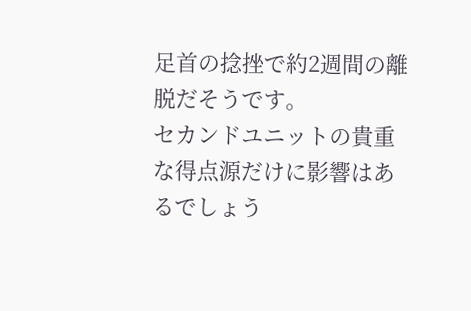足首の捻挫で約2週間の離脱だそうです。
セカンドユニットの貴重な得点源だけに影響はあるでしょう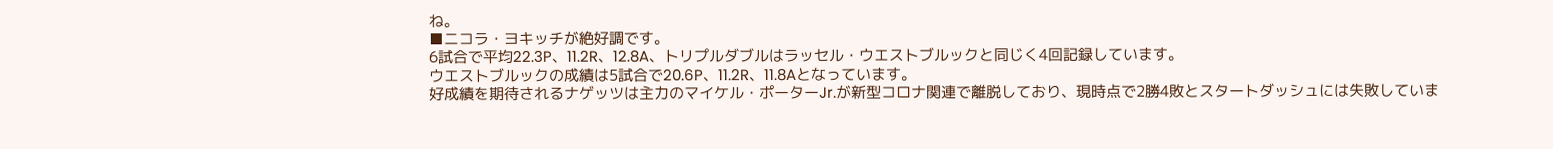ね。
■ニコラ・ヨキッチが絶好調です。
6試合で平均22.3P、11.2R、12.8A、トリプルダブルはラッセル・ウエストブルックと同じく4回記録しています。
ウエストブルックの成績は5試合で20.6P、11.2R、11.8Aとなっています。
好成績を期待されるナゲッツは主力のマイケル・ポーターJr.が新型コロナ関連で離脱しており、現時点で2勝4敗とスタートダッシュには失敗していま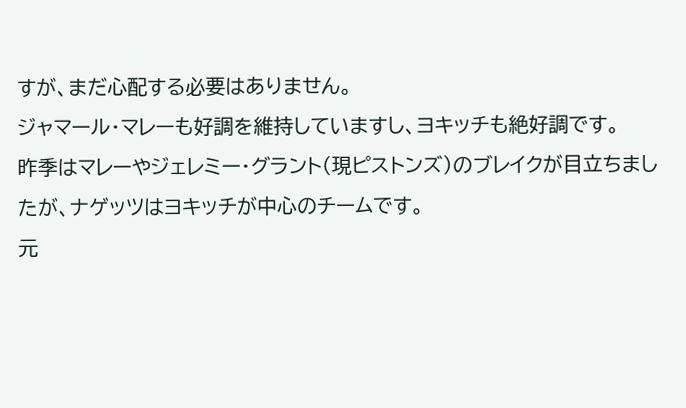すが、まだ心配する必要はありません。
ジャマール・マレーも好調を維持していますし、ヨキッチも絶好調です。
昨季はマレーやジェレミー・グラント(現ピストンズ)のブレイクが目立ちましたが、ナゲッツはヨキッチが中心のチームです。
元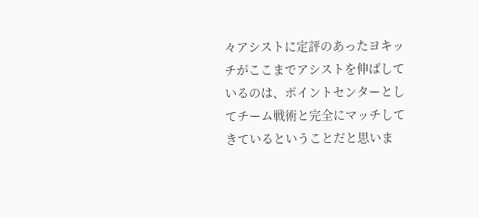々アシストに定評のあったヨキッチがここまでアシストを伸ばしているのは、ポイントセンターとしてチーム戦術と完全にマッチしてきているということだと思いま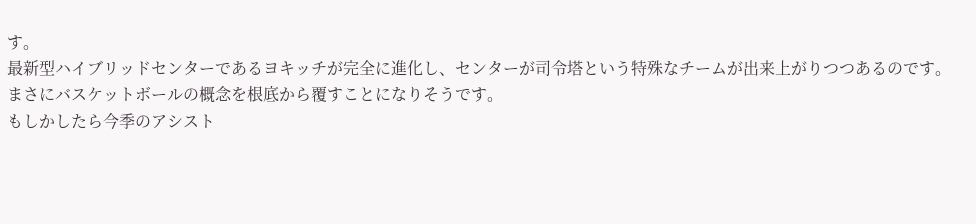す。
最新型ハイブリッドセンターであるヨキッチが完全に進化し、センターが司令塔という特殊なチームが出来上がりつつあるのです。
まさにバスケットボールの概念を根底から覆すことになりそうです。
もしかしたら今季のアシスト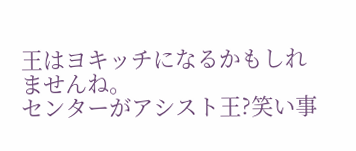王はヨキッチになるかもしれませんね。
センターがアシスト王?笑い事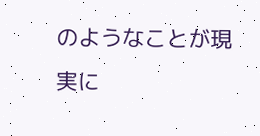のようなことが現実に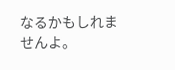なるかもしれませんよ。